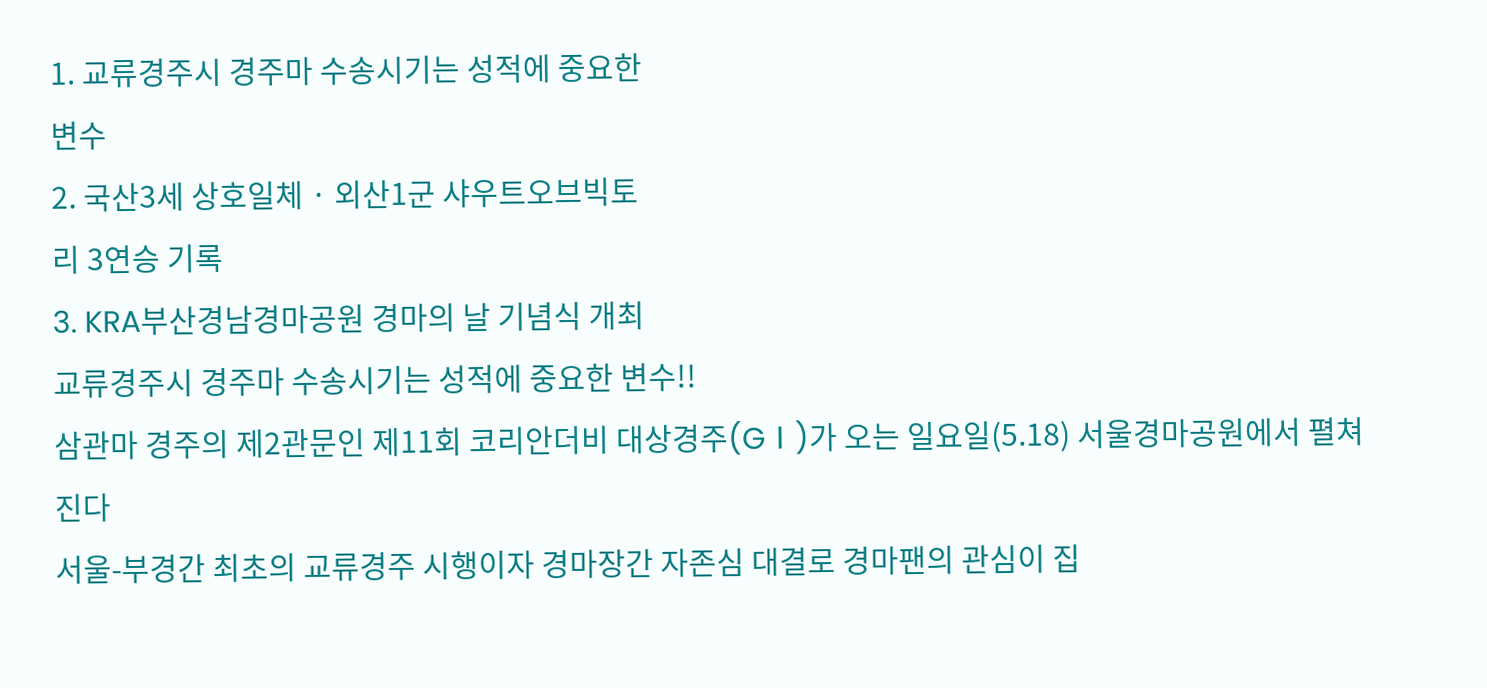1. 교류경주시 경주마 수송시기는 성적에 중요한
변수
2. 국산3세 상호일체 · 외산1군 샤우트오브빅토
리 3연승 기록
3. KRA부산경남경마공원 경마의 날 기념식 개최
교류경주시 경주마 수송시기는 성적에 중요한 변수!!
삼관마 경주의 제2관문인 제11회 코리안더비 대상경주(GⅠ)가 오는 일요일(5.18) 서울경마공원에서 펼쳐진다
서울-부경간 최초의 교류경주 시행이자 경마장간 자존심 대결로 경마팬의 관심이 집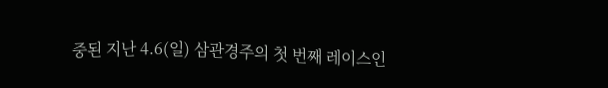중된 지난 4.6(일) 삼관경주의 첫 번째 레이스인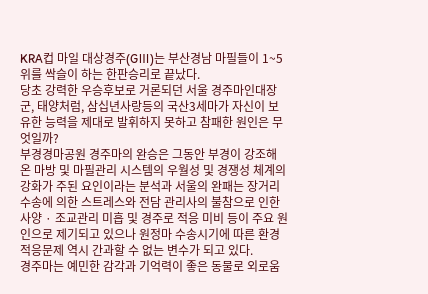KRA컵 마일 대상경주(GⅢ)는 부산경남 마필들이 1~5위를 싹슬이 하는 한판승리로 끝났다.
당초 강력한 우승후보로 거론되던 서울 경주마인대장군, 태양처럼, 삼십년사랑등의 국산3세마가 자신이 보유한 능력을 제대로 발휘하지 못하고 참패한 원인은 무엇일까?
부경경마공원 경주마의 완승은 그동안 부경이 강조해 온 마방 및 마필관리 시스템의 우월성 및 경쟁성 체계의 강화가 주된 요인이라는 분석과 서울의 완패는 장거리 수송에 의한 스트레스와 전담 관리사의 불참으로 인한 사양 · 조교관리 미흡 및 경주로 적응 미비 등이 주요 원인으로 제기되고 있으나 원정마 수송시기에 따른 환경적응문제 역시 간과할 수 없는 변수가 되고 있다.
경주마는 예민한 감각과 기억력이 좋은 동물로 외로움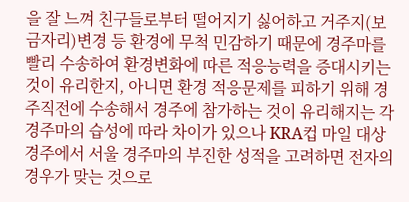을 잘 느껴 친구들로부터 떨어지기 싫어하고 거주지(보금자리)변경 등 환경에 무척 민감하기 때문에 경주마를 빨리 수송하여 환경변화에 따른 적응능력을 증대시키는 것이 유리한지, 아니면 환경 적응문제를 피하기 위해 경주직전에 수송해서 경주에 참가하는 것이 유리해지는 각 경주마의 습성에 따라 차이가 있으나 KRA컵 마일 대상경주에서 서울 경주마의 부진한 성적을 고려하면 전자의 경우가 맞는 것으로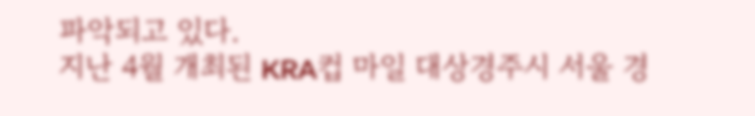파악되고 있다.
지난 4월 개최된 KRA컵 마일 대상경주시 서울 경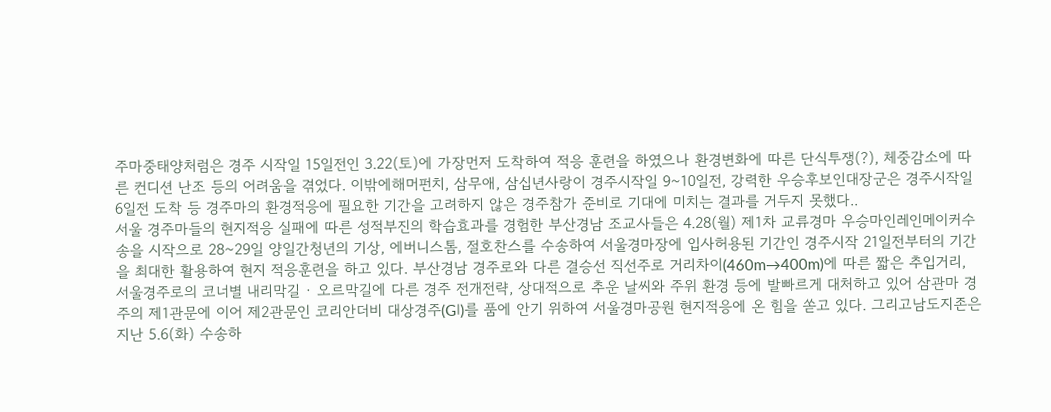주마중태양처럼은 경주 시작일 15일전인 3.22(토)에 가장먼저 도착하여 적응 훈련을 하였으나 환경변화에 따른 단식투쟁(?), 체중감소에 따른 컨디션 난조 등의 어려움을 겪었다. 이밖에해머펀치, 삼무애, 삼십년사랑이 경주시작일 9~10일전, 강력한 우승후보인대장군은 경주시작일 6일전 도착 등 경주마의 환경적응에 필요한 기간을 고려하지 않은 경주참가 준비로 기대에 미치는 결과를 거두지 못했다..
서울 경주마들의 현지적응 실패에 따른 성적부진의 학습효과를 경험한 부산경남 조교사들은 4.28(월) 제1차 교류경마 우승마인레인메이커수송을 시작으로 28~29일 양일간청년의 기상, 에버니스톰, 절호찬스를 수송하여 서울경마장에 입사허용된 기간인 경주시작 21일전부터의 기간을 최대한 활용하여 현지 적응훈련을 하고 있다. 부산경남 경주로와 다른 결승선 직선주로 거리차이(460m→400m)에 따른 짧은 추입거리, 서울경주로의 코너별 내리막길 · 오르막길에 다른 경주 전개전략, 상대적으로 추운 날씨와 주위 환경 등에 발빠르게 대처하고 있어 삼관마 경주의 제1관문에 이어 제2관문인 코리안더비 대상경주(GⅠ)를 품에 안기 위하여 서울경마공원 현지적응에 온 힘을 쏟고 있다. 그리고남도지존은 지난 5.6(화) 수송하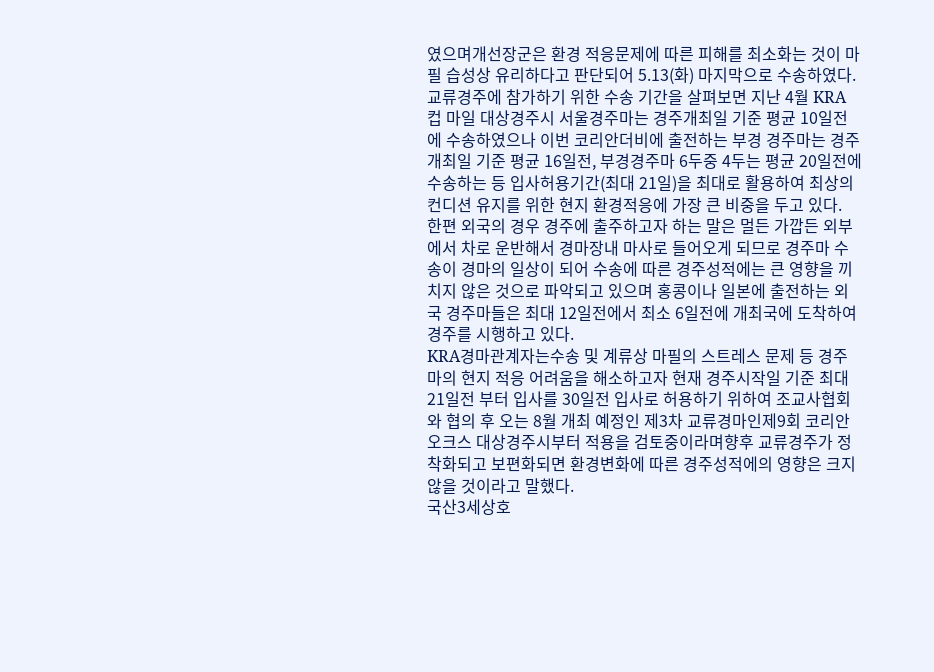였으며개선장군은 환경 적응문제에 따른 피해를 최소화는 것이 마필 습성상 유리하다고 판단되어 5.13(화) 마지막으로 수송하였다.
교류경주에 참가하기 위한 수송 기간을 살펴보면 지난 4월 KRA 컵 마일 대상경주시 서울경주마는 경주개최일 기준 평균 10일전에 수송하였으나 이번 코리안더비에 출전하는 부경 경주마는 경주개최일 기준 평균 16일전, 부경경주마 6두중 4두는 평균 20일전에 수송하는 등 입사허용기간(최대 21일)을 최대로 활용하여 최상의 컨디션 유지를 위한 현지 환경적응에 가장 큰 비중을 두고 있다.
한편 외국의 경우 경주에 출주하고자 하는 말은 멀든 가깝든 외부에서 차로 운반해서 경마장내 마사로 들어오게 되므로 경주마 수송이 경마의 일상이 되어 수송에 따른 경주성적에는 큰 영향을 끼치지 않은 것으로 파악되고 있으며 홍콩이나 일본에 출전하는 외국 경주마들은 최대 12일전에서 최소 6일전에 개최국에 도착하여 경주를 시행하고 있다.
KRA경마관계자는수송 및 계류상 마필의 스트레스 문제 등 경주마의 현지 적응 어려움을 해소하고자 현재 경주시작일 기준 최대 21일전 부터 입사를 30일전 입사로 허용하기 위하여 조교사협회와 협의 후 오는 8월 개최 예정인 제3차 교류경마인제9회 코리안오크스 대상경주시부터 적용을 검토중이라며향후 교류경주가 정착화되고 보편화되면 환경변화에 따른 경주성적에의 영향은 크지 않을 것이라고 말했다.
국산3세상호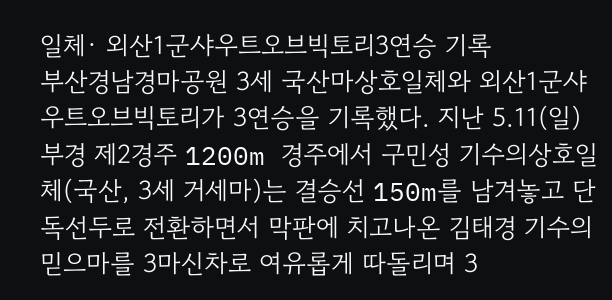일체· 외산1군샤우트오브빅토리3연승 기록
부산경남경마공원 3세 국산마상호일체와 외산1군샤우트오브빅토리가 3연승을 기록했다. 지난 5.11(일) 부경 제2경주 1200m 경주에서 구민성 기수의상호일체(국산, 3세 거세마)는 결승선 150m를 남겨놓고 단독선두로 전환하면서 막판에 치고나온 김태경 기수의믿으마를 3마신차로 여유롭게 따돌리며 3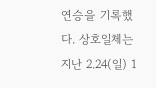연승을 기록했다. 상호일체는 지난 2.24(일) 1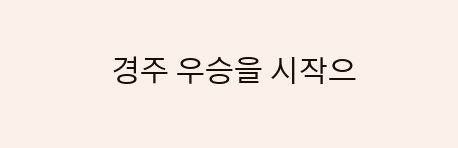경주 우승을 시작으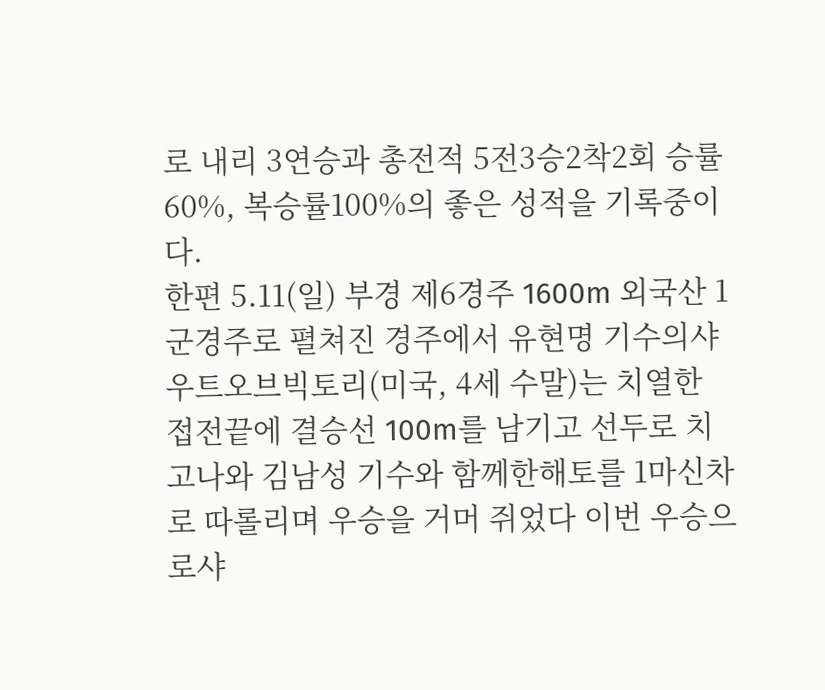로 내리 3연승과 총전적 5전3승2착2회 승률 60%, 복승률100%의 좋은 성적을 기록중이다.
한편 5.11(일) 부경 제6경주 1600m 외국산 1군경주로 펼쳐진 경주에서 유현명 기수의샤우트오브빅토리(미국, 4세 수말)는 치열한 접전끝에 결승선 100m를 남기고 선두로 치고나와 김남성 기수와 함께한해토를 1마신차로 따롤리며 우승을 거머 쥐었다 이번 우승으로샤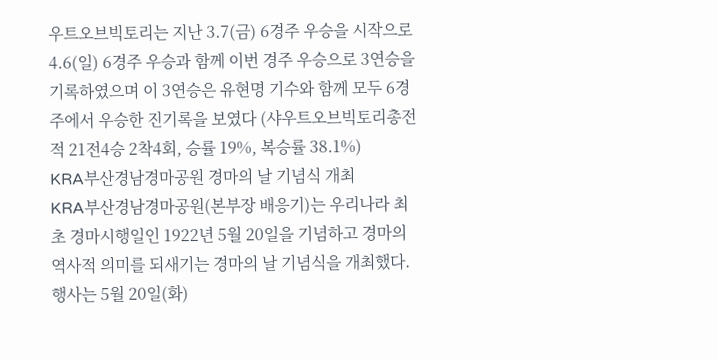우트오브빅토리는 지난 3.7(금) 6경주 우승을 시작으로 4.6(일) 6경주 우승과 함께 이번 경주 우승으로 3연승을 기록하였으며 이 3연승은 유현명 기수와 함께 모두 6경주에서 우승한 진기록을 보였다 (샤우트오브빅토리총전적 21전4승 2착4회, 승률 19%, 복승률 38.1%)
KRA부산경남경마공원 경마의 날 기념식 개최
KRA부산경남경마공원(본부장 배응기)는 우리나라 최초 경마시행일인 1922년 5월 20일을 기념하고 경마의 역사적 의미를 되새기는 경마의 날 기념식을 개최했다. 행사는 5월 20일(화)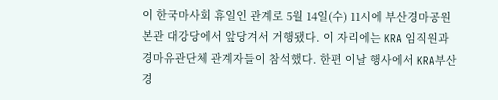이 한국마사회 휴일인 관계로 5월 14일(수) 11시에 부산경마공원 본관 대강당에서 앞당겨서 거행됐다. 이 자리에는 KRA 임직원과 경마유관단체 관계자들이 참석했다. 한편 이날 행사에서 KRA부산경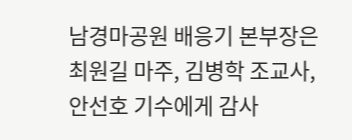남경마공원 배응기 본부장은 최원길 마주, 김병학 조교사, 안선호 기수에게 감사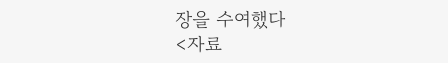장을 수여했다
<자료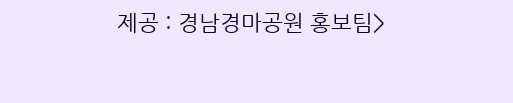제공 : 경남경마공원 홍보팀>